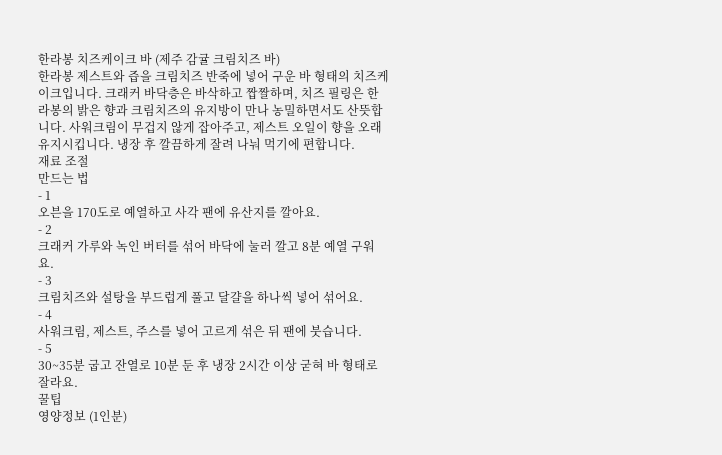한라봉 치즈케이크 바 (제주 감귤 크림치즈 바)
한라봉 제스트와 즙을 크림치즈 반죽에 넣어 구운 바 형태의 치즈케이크입니다. 크래커 바닥층은 바삭하고 짭짤하며, 치즈 필링은 한라봉의 밝은 향과 크림치즈의 유지방이 만나 농밀하면서도 산뜻합니다. 사워크림이 무겁지 않게 잡아주고, 제스트 오일이 향을 오래 유지시킵니다. 냉장 후 깔끔하게 잘려 나눠 먹기에 편합니다.
재료 조절
만드는 법
- 1
오븐을 170도로 예열하고 사각 팬에 유산지를 깔아요.
- 2
크래커 가루와 녹인 버터를 섞어 바닥에 눌러 깔고 8분 예열 구워요.
- 3
크림치즈와 설탕을 부드럽게 풀고 달걀을 하나씩 넣어 섞어요.
- 4
사워크림, 제스트, 주스를 넣어 고르게 섞은 뒤 팬에 붓습니다.
- 5
30~35분 굽고 잔열로 10분 둔 후 냉장 2시간 이상 굳혀 바 형태로 잘라요.
꿀팁
영양정보 (1인분)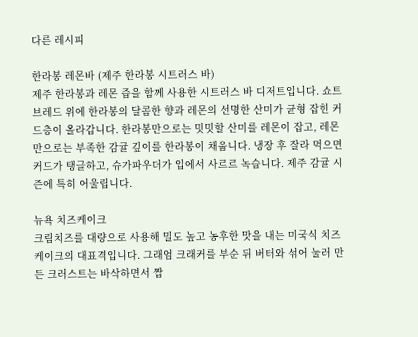다른 레시피

한라봉 레몬바 (제주 한라봉 시트러스 바)
제주 한라봉과 레몬 즙을 함께 사용한 시트러스 바 디저트입니다. 쇼트브레드 위에 한라봉의 달콤한 향과 레몬의 선명한 산미가 균형 잡힌 커드층이 올라갑니다. 한라봉만으로는 밋밋할 산미를 레몬이 잡고, 레몬만으로는 부족한 감귤 깊이를 한라봉이 채웁니다. 냉장 후 잘라 먹으면 커드가 탱글하고, 슈가파우더가 입에서 사르르 녹습니다. 제주 감귤 시즌에 특히 어울립니다.

뉴욕 치즈케이크
크림치즈를 대량으로 사용해 밀도 높고 농후한 맛을 내는 미국식 치즈케이크의 대표격입니다. 그래엄 크래커를 부순 뒤 버터와 섞어 눌러 만든 크러스트는 바삭하면서 짭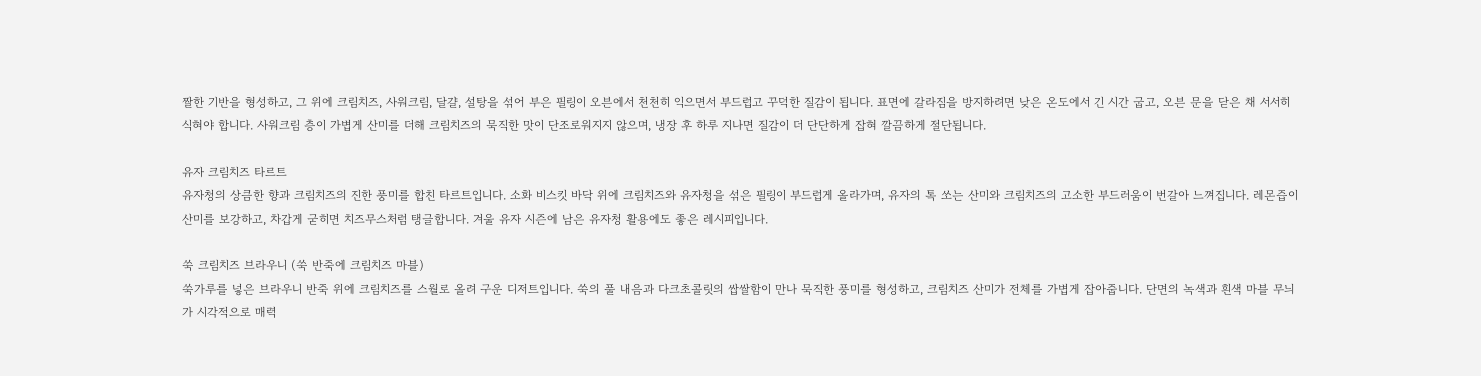짤한 기반을 형성하고, 그 위에 크림치즈, 사워크림, 달걀, 설탕을 섞어 부은 필링이 오븐에서 천천히 익으면서 부드럽고 꾸덕한 질감이 됩니다. 표면에 갈라짐을 방지하려면 낮은 온도에서 긴 시간 굽고, 오븐 문을 닫은 채 서서히 식혀야 합니다. 사워크림 층이 가볍게 산미를 더해 크림치즈의 묵직한 맛이 단조로워지지 않으며, 냉장 후 하루 지나면 질감이 더 단단하게 잡혀 깔끔하게 절단됩니다.

유자 크림치즈 타르트
유자청의 상큼한 향과 크림치즈의 진한 풍미를 합친 타르트입니다. 소화 비스킷 바닥 위에 크림치즈와 유자청을 섞은 필링이 부드럽게 올라가며, 유자의 톡 쏘는 산미와 크림치즈의 고소한 부드러움이 번갈아 느껴집니다. 레몬즙이 산미를 보강하고, 차갑게 굳히면 치즈무스처럼 탱글합니다. 겨울 유자 시즌에 남은 유자청 활용에도 좋은 레시피입니다.

쑥 크림치즈 브라우니 (쑥 반죽에 크림치즈 마블)
쑥가루를 넣은 브라우니 반죽 위에 크림치즈를 스월로 올려 구운 디저트입니다. 쑥의 풀 내음과 다크초콜릿의 쌉쌀함이 만나 묵직한 풍미를 형성하고, 크림치즈 산미가 전체를 가볍게 잡아줍니다. 단면의 녹색과 흰색 마블 무늬가 시각적으로 매력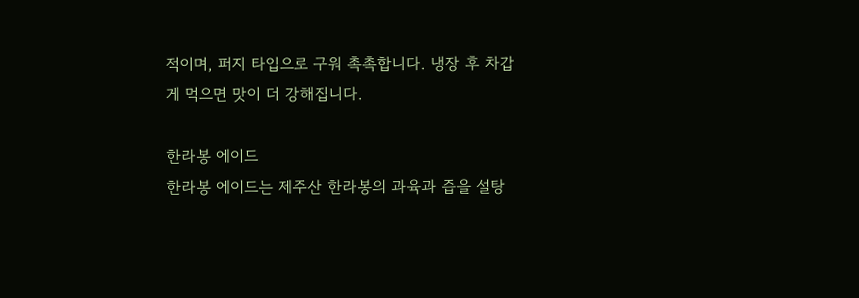적이며, 퍼지 타입으로 구워 촉촉합니다. 냉장 후 차갑게 먹으면 맛이 더 강해집니다.

한라봉 에이드
한라봉 에이드는 제주산 한라봉의 과육과 즙을 설탕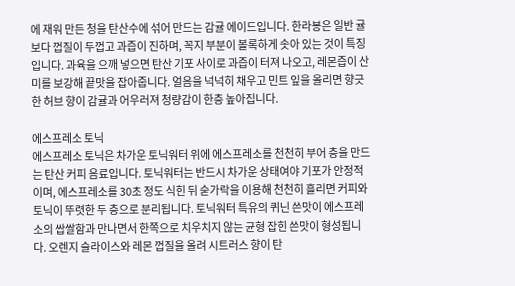에 재워 만든 청을 탄산수에 섞어 만드는 감귤 에이드입니다. 한라봉은 일반 귤보다 껍질이 두껍고 과즙이 진하며, 꼭지 부분이 볼록하게 솟아 있는 것이 특징입니다. 과육을 으깨 넣으면 탄산 기포 사이로 과즙이 터져 나오고, 레몬즙이 산미를 보강해 끝맛을 잡아줍니다. 얼음을 넉넉히 채우고 민트 잎을 올리면 향긋한 허브 향이 감귤과 어우러져 청량감이 한층 높아집니다.

에스프레소 토닉
에스프레소 토닉은 차가운 토닉워터 위에 에스프레소를 천천히 부어 층을 만드는 탄산 커피 음료입니다. 토닉워터는 반드시 차가운 상태여야 기포가 안정적이며, 에스프레소를 30초 정도 식힌 뒤 숟가락을 이용해 천천히 흘리면 커피와 토닉이 뚜렷한 두 층으로 분리됩니다. 토닉워터 특유의 퀴닌 쓴맛이 에스프레소의 쌉쌀함과 만나면서 한쪽으로 치우치지 않는 균형 잡힌 쓴맛이 형성됩니다. 오렌지 슬라이스와 레몬 껍질을 올려 시트러스 향이 탄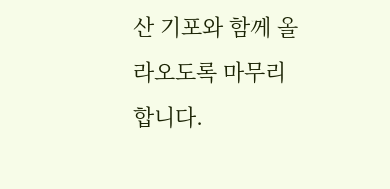산 기포와 함께 올라오도록 마무리합니다.